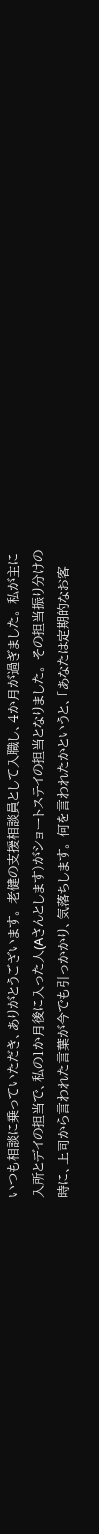いつも相談に乗っていただき、ありがとうございます。 老健の支援相談員として入職し、4か月が過ぎました。 私が主に入所とデイの担当で、私の1か月後に入った人(Aさんとします)がショートステイの担当となりました。 その担当振り分けの時に、上司から言われた言葉が今でも引っかかり、気落ちします。 何を言われたかというと、「あなたは定期的なお客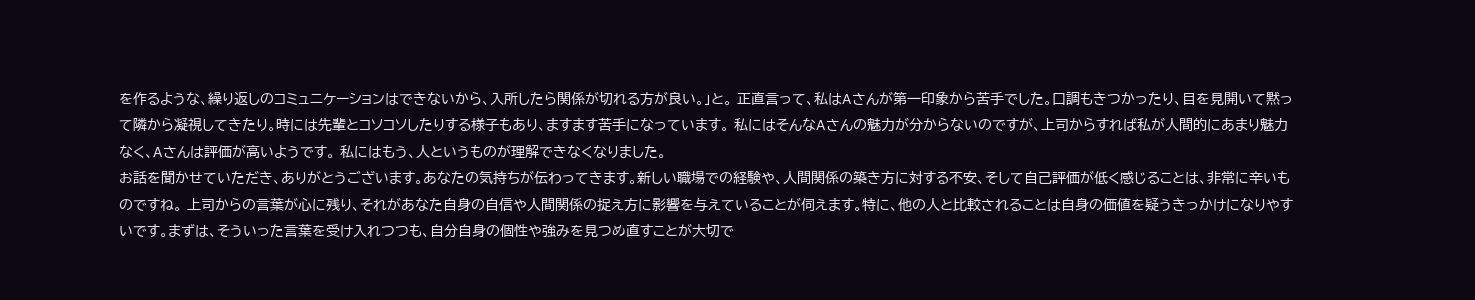を作るような、繰り返しのコミュニケーションはできないから、入所したら関係が切れる方が良い。」と。 正直言って、私はAさんが第一印象から苦手でした。口調もきつかったり、目を見開いて黙って隣から凝視してきたり。時には先輩とコソコソしたりする様子もあり、ますます苦手になっています。 私にはそんなAさんの魅力が分からないのですが、上司からすれば私が人間的にあまり魅力なく、Aさんは評価が高いようです。 私にはもう、人というものが理解できなくなりました。
お話を聞かせていただき、ありがとうございます。あなたの気持ちが伝わってきます。新しい職場での経験や、人間関係の築き方に対する不安、そして自己評価が低く感じることは、非常に辛いものですね。 上司からの言葉が心に残り、それがあなた自身の自信や人間関係の捉え方に影響を与えていることが伺えます。特に、他の人と比較されることは自身の価値を疑うきっかけになりやすいです。まずは、そういった言葉を受け入れつつも、自分自身の個性や強みを見つめ直すことが大切で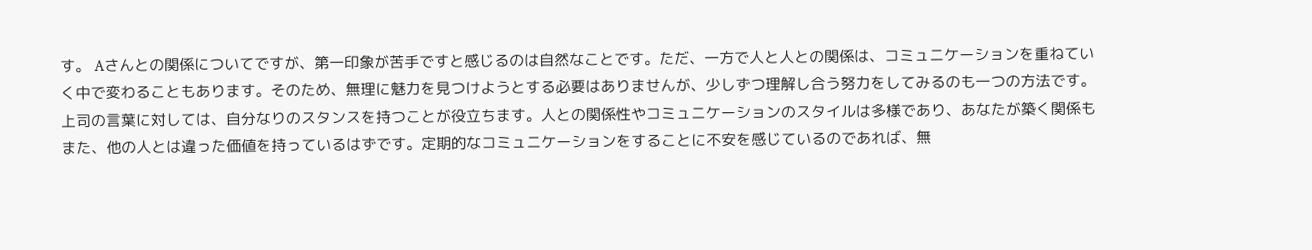す。 Aさんとの関係についてですが、第一印象が苦手ですと感じるのは自然なことです。ただ、一方で人と人との関係は、コミュニケーションを重ねていく中で変わることもあります。そのため、無理に魅力を見つけようとする必要はありませんが、少しずつ理解し合う努力をしてみるのも一つの方法です。 上司の言葉に対しては、自分なりのスタンスを持つことが役立ちます。人との関係性やコミュニケーションのスタイルは多様であり、あなたが築く関係もまた、他の人とは違った価値を持っているはずです。定期的なコミュニケーションをすることに不安を感じているのであれば、無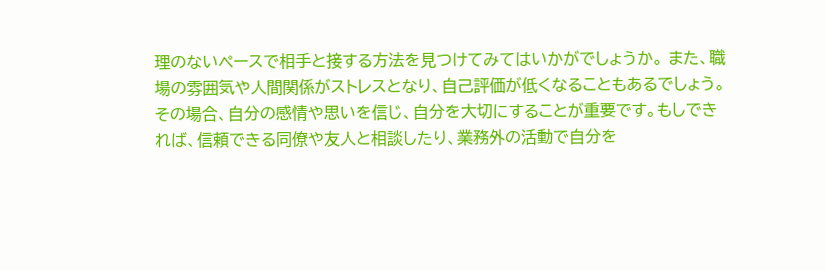理のないペースで相手と接する方法を見つけてみてはいかがでしょうか。 また、職場の雰囲気や人間関係がストレスとなり、自己評価が低くなることもあるでしょう。その場合、自分の感情や思いを信じ、自分を大切にすることが重要です。もしできれば、信頼できる同僚や友人と相談したり、業務外の活動で自分を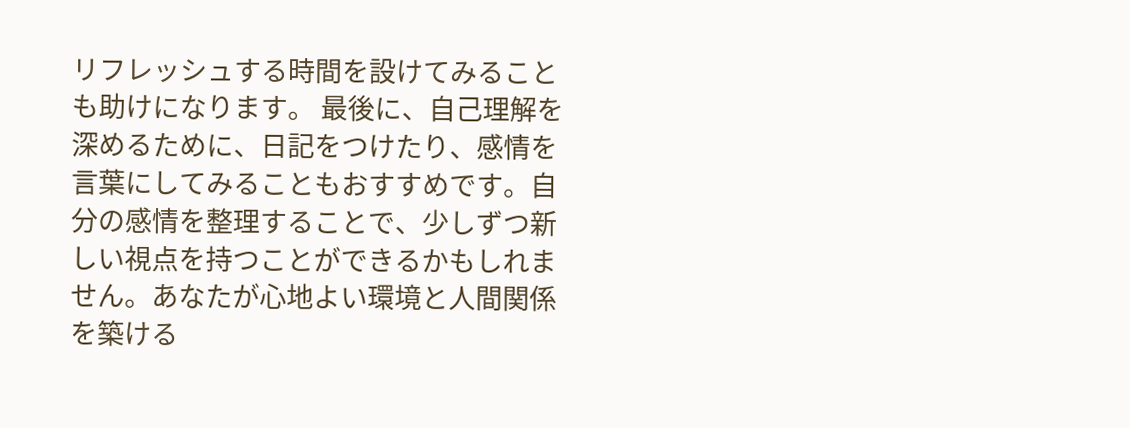リフレッシュする時間を設けてみることも助けになります。 最後に、自己理解を深めるために、日記をつけたり、感情を言葉にしてみることもおすすめです。自分の感情を整理することで、少しずつ新しい視点を持つことができるかもしれません。あなたが心地よい環境と人間関係を築ける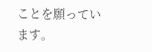ことを願っています。